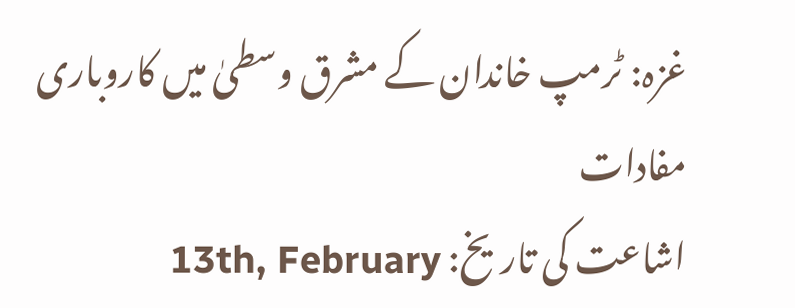غزہ: ٹرمپ خاندان کے مشرق وسطیٰ میں کاروباری مفادات
اشاعت کی تاریخ: 13th, February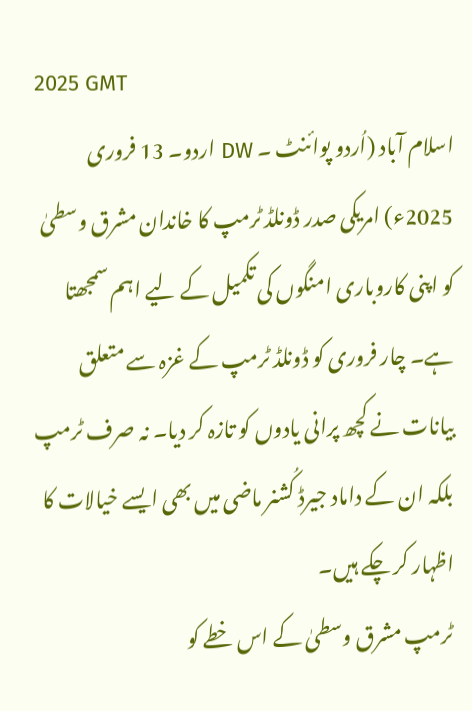2025 GMT
اسلام آباد (اُردو پوائنٹ ۔ DW اردو۔ 13 فروری 2025ء) امریکی صدر ڈونلڈ ٹرمپ کا خاندان مشرق وسطیٰ کو اپنی کاروباری امنگوں کی تکمیل کے لیے اہم سمجھتا ہے۔ چار فروری کو ڈونلڈ ٹرمپ کے غزہ سے متعلق بیانات نے کچھ پرانی یادوں کو تازہ کر دیا۔ نہ صرف ٹرمپ بلکہ ان کے داماد جیرڈ کُشنر ماضی میں بھی ایسے خیالات کا اظہار کر چکے ہیں۔
ٹرمپ مشرق وسطیٰ کے اس خطے کو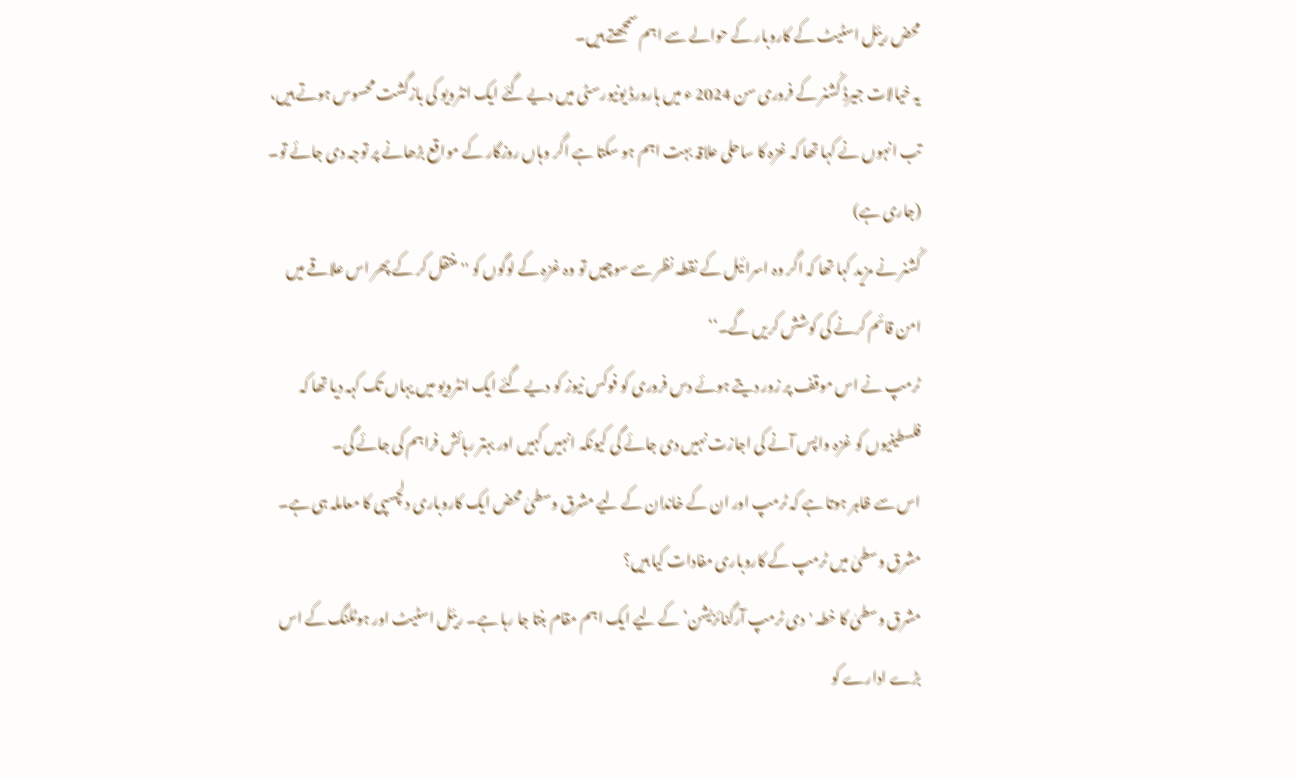محض ریئل اسٹیٹ کے کاروبار کے حوالے سے اہم سمجھتے ہیں۔
یہ خیالات جیرڈ کُشنر کے فروری سن 2024 ء میں ہارورڈ یونیورسٹی میں دیے گئے ایک انٹرویو کی بازگشت محسوس ہوتے ہیں، تب انہوں نے کہا تھا کہ غزہ کا ساحلی علاقہ بہت اہم ہو سکتا ہے اگر وہاں روزگار کے مواقع بڑھانے پر توجہ دی جائے تو۔
(جاری ہے)
کُشنر نے مزید کہا تھا کہ اگر وہ اسرائیل کے نقطہ نظر سے سوچیں تو وہ غزہ کے لوگوں کو ''منتقل کر کے پھر اس علاقے میں امن قائم کرنے کی کوشش کریں گے۔‘‘
ٹرمپ نے اس موقف پر زور دیتے ہوئے دس فروری کو فوکس نیوز کو دیے گئے ایک انٹرویو میں یہاں تک کہہ دیا تھا کہ فلسطینیوں کو غزہ واپس آنے کی اجازت نہیں دی جائے گی کیونکہ انہیں کہیں اور بہتر رہائش فراہم کی جائے گی۔
اس سے ظاہر ہوتا ہے کہ ٹرمپ اور ان کے خاندان کے لیے مشرق وسطیٰ محض ایک کاروباری دلچسپی کا معاملہ ہی ہے۔ مشرق وسطیٰ میں ٹرمپ کے کاروباری مفادات کیا ہیں؟
مشرق وسطیٰ کا خطہ 'دی ٹرمپ آرگنائزیشن‘ کے لیے ایک اہم مقام بنتا جا رہا ہے۔ ریئل اسٹیٹ اور ہوٹلنگ کے اس بڑے ادارے کو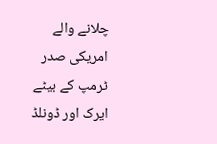چلانے والے امریکی صدر ٹرمپ کے بیٹے ایرک اور ڈونلڈ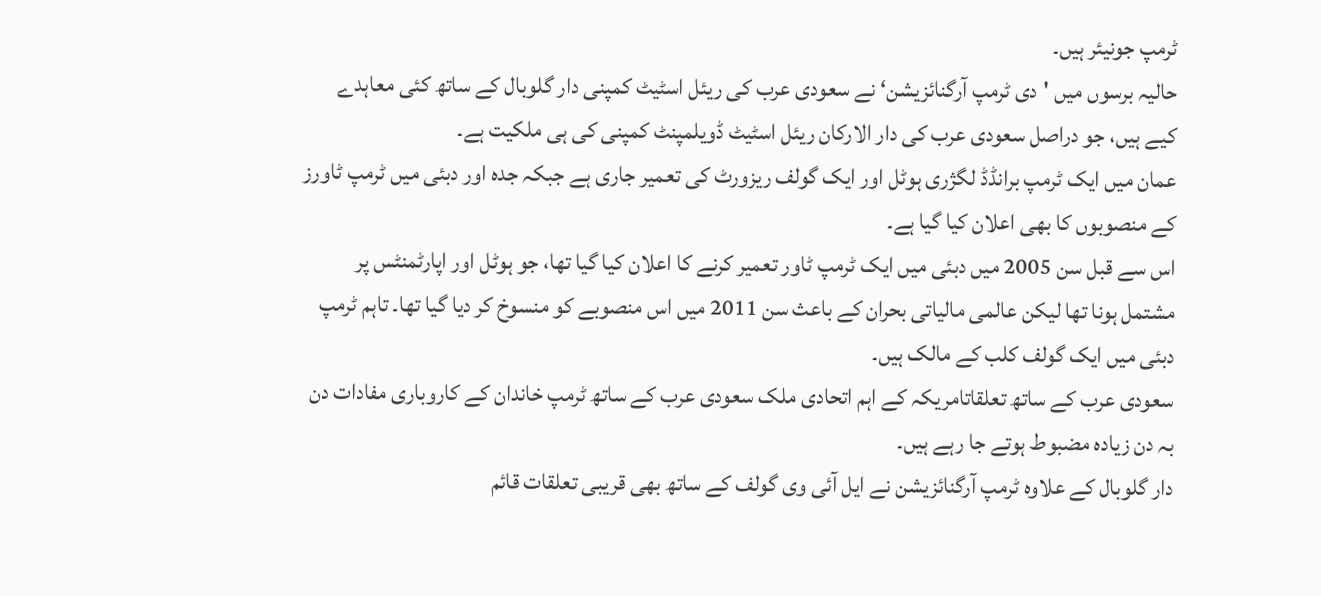ٹرمپ جونیئر ہیں۔
حالیہ برسوں میں 'دی ٹرمپ آرگنائزیشن‘ نے سعودی عرب کی ریئل اسٹیٹ کمپنی دار گلوبال کے ساتھ کئی معاہدے کیے ہیں، جو دراصل سعودی عرب کی دار الارکان ریئل اسٹیٹ ڈویلمپنٹ کمپنی کی ہی ملکیت ہے۔
عمان میں ایک ٹرمپ برانڈڈ لگژری ہوٹل اور ایک گولف ریزورٹ کی تعمیر جاری ہے جبکہ جدہ اور دبئی میں ٹرمپ ٹاورز کے منصوبوں کا بھی اعلان کیا گیا ہے۔
اس سے قبل سن 2005 میں دبئی میں ایک ٹرمپ ٹاور تعمیر کرنے کا اعلان کیا گیا تھا، جو ہوٹل اور اپارٹمنٹس پر مشتمل ہونا تھا لیکن عالمی مالیاتی بحران کے باعث سن 2011 میں اس منصوبے کو منسوخ کر دیا گیا تھا۔ تاہم ٹرمپ دبئی میں ایک گولف کلب کے مالک ہیں۔
سعودی عرب کے ساتھ تعلقاتامریکہ کے اہم اتحادی ملک سعودی عرب کے ساتھ ٹرمپ خاندان کے کاروباری مفادات دن بہ دن زیادہ مضبوط ہوتے جا رہے ہیں۔
دار گلوبال کے علاوہ ٹرمپ آرگنائزیشن نے ایل آئی وی گولف کے ساتھ بھی قریبی تعلقات قائم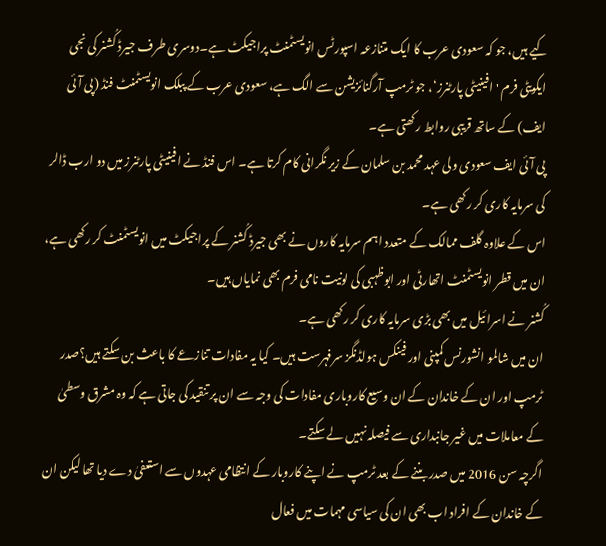کیے ہیں، جو کہ سعودی عرب کا ایک متنازعہ اسپورٹس انویسٹمنٹ پراجیکٹ ہے۔دوسری طرف جیرڈ کُشنر کی نجی ایکویٹی فرم 'افینیٹی پارٹنرز‘، جو ٹرمپ آرگنائزیشن سے الگ ہے، سعودی عرب کے پبلک انویسٹمنٹ فنڈ (پی آئی ایف) کے ساتھ قریبی روابط رکھتی ہے۔
پی آئی ایف سعودی ولی عہد محمد بن سلمان کے زیر نگرانی کام کرتا ہے۔ اس فنڈ نے افینیٹی پارٹنرز میں دو ارب ڈالر کی سرمایہ کاری کر رکھی ہے۔
اس کے علاوہ گلف ممالک کے متعدد اہم سرمایہ کاروں نے بھی جیرڈ کُشنر کے پراجیکٹ میں انویسٹمنٹ کر رکھی ہے، ان میں قطر انویسٹمنٹ اتھارٹی اور ابوظہبی کی لونیت نامی فرم بھی نمایاں ہیں۔
کُشنر نے اسرائیل میں بھی بڑی سرمایہ کاری کر رکھی ہے۔
ان میں شالمو انشورنس کمپنی اور فینکس ہولڈنگز سرفہرست ہیں۔ کیا یہ مفادات تنازعے کا باعث بن سکتے ہیں؟صدر ٹرمپ اور ان کے خاندان کے ان وسیع کاروباری مفادات کی وجہ سے ان پر تنقید کی جاتی ہے کہ وہ مشرق وسطیٰ کے معاملات میں غیر جانبداری سے فیصلہ نہیں لے سکتے۔
اگرچہ سن 2016 میں صدر بننے کے بعد ٹرمپ نے اپنے کاروبار کے انتظامی عہدوں سے استعفیٰ دے دیا تھا لیکن ان کے خاندان کے افراد اب بھی ان کی سیاسی مہمات میں فعال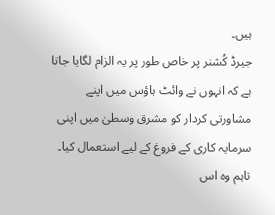ہیں۔
جیرڈ کُشنر پر خاص طور پر یہ الزام لگایا جاتا ہے کہ انہوں نے وائٹ ہاؤس میں اپنے مشاورتی کردار کو مشرق وسطیٰ میں اپنی سرمایہ کاری کے فروغ کے لیے استعمال کیا۔ تاہم وہ اس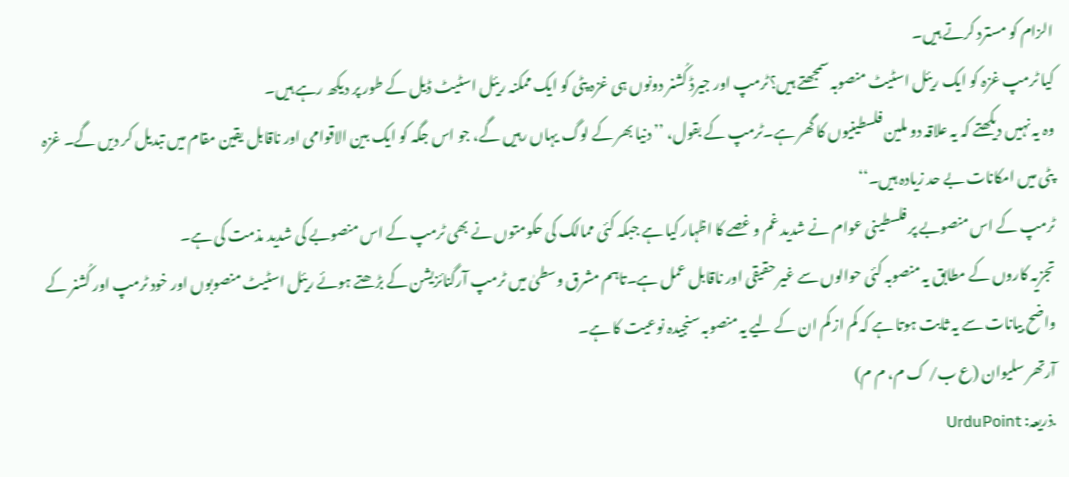الزام کو مسترد کرتے ہیں۔
کیا ٹرمپ غزہ کو ایک ریئل اسٹیٹ منصوبہ سمجھتے ہیں؟ٹرمپ اور جیرڈ کُشنر دونوں ہی غزہ پٹی کو ایک ممکنہ ریئل اسٹیٹ ڈیل کے طور پر دیکھ رہے ہیں۔
وہ یہ نہیں دیکھتے کہ یہ علاقہ دو ملین فلسطینیوں کا گھر ہے۔ٹرمپ کے بقول، ’’دنیا بھر کے لوگ یہاں رہیں گے، جو اس جگہ کو ایک بین الاقوامی اور ناقابل یقین مقام میں تبدیل کر دیں گے۔ غزہ پٹی میں امکانات بے حد زیادہ ہیں۔‘‘
ٹرمپ کے اس منصوبے پر فلسطینی عوام نے شدید غم و غصے کا اظہار کیا ہے جبکہ کئی ممالک کی حکومتوں نے بھی ٹرمپ کے اس منصوبے کی شدید مذمت کی ہے۔
تجزیہ کاروں کے مطابق یہ منصوبہ کئی حوالوں سے غیر حقیقی اور ناقابل عمل ہے۔تاہم مشرق وسطیٰ میں ٹرمپ آرگنائزیشن کے بڑھتے ہوئے ریئل اسٹیٹ منصوبوں اور خود ٹرمپ اور کُشنر کے واضح بیانات سے یہ ثابت ہوتا ہے کہ کم از کم ان کے لیے یہ منصوبہ سنجیدہ نوعیت کا ہے۔
آرتھر سلیوان (ع ب/ ک م، م م)
.ذریعہ: UrduPoint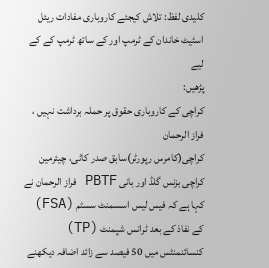کلیدی لفظ: تلاش کیجئے کاروباری مفادات ریئل اسٹیٹ خاندان کے ٹرمپ اور کے ساتھ ٹرمپ کے کے لیے
پڑھیں:
کراچی کے کاروباری حقوق پر حملہ برداشت نہیں ، فراز الرحمان
کراچی(کامرس رپورٹر)سابق صدر کاٹی، چیئرمین کراچی بزنس گلڈ اور بانی PBTF فراز الرحمان نے کہا ہے کہ فیس لیس اسسمنٹ سسٹم (FSA) کے نفاذ کے بعد ٹرانس شپمنٹ (TP) کنسائنمنٹس میں 50 فیصد سے زائد اضافہ دیکھنے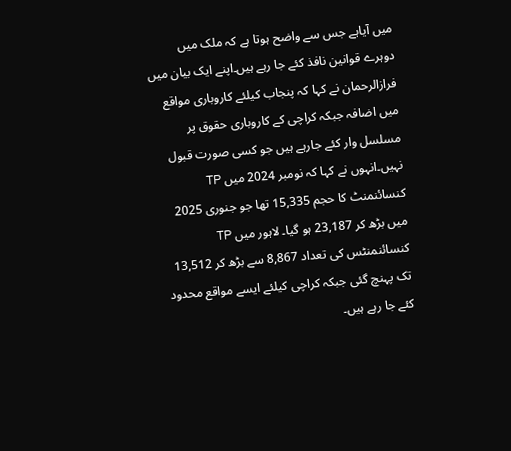میں آیاہے جس سے واضح ہوتا ہے کہ ملک میں دوہرے قوانین نافذ کئے جا رہے ہیں۔اپنے ایک بیان میں فرازالرحمان نے کہا کہ پنجاب کیلئے کاروباری مواقع میں اضافہ جبکہ کراچی کے کاروباری حقوق پر مسلسل وار کئے جارہے ہیں جو کسی صورت قبول نہیں۔انہوں نے کہا کہ نومبر 2024 میں TP کنسائنمنٹ کا حجم 15,335 تھا جو جنوری 2025 میں بڑھ کر 23,187 ہو گیا۔ لاہور میں TP کنسائنمنٹس کی تعداد 8,867 سے بڑھ کر 13,512 تک پہنچ گئی جبکہ کراچی کیلئے ایسے مواقع محدود کئے جا رہے ہیں۔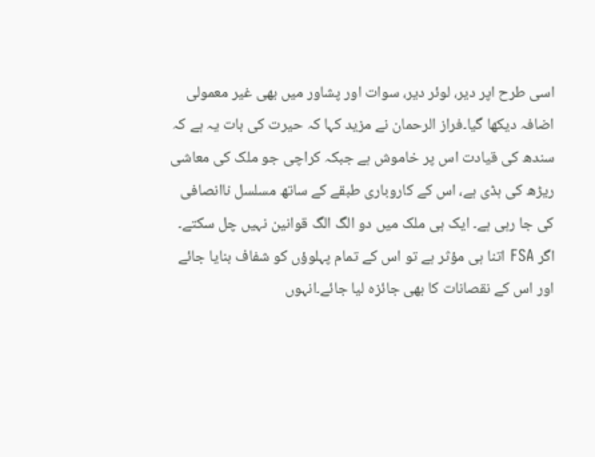اسی طرح اپر دیر، لوئر دیر، سوات اور پشاور میں بھی غیر معمولی اضافہ دیکھا گیا۔فراز الرحمان نے مزید کہا کہ حیرت کی بات یہ ہے کہ سندھ کی قیادت اس پر خاموش ہے جبکہ کراچی جو ملک کی معاشی ریڑھ کی ہڈی ہے، اس کے کاروباری طبقے کے ساتھ مسلسل ناانصافی کی جا رہی ہے۔ ایک ہی ملک میں دو الگ الگ قوانین نہیں چل سکتے۔ اگر FSA اتنا ہی مؤثر ہے تو اس کے تمام پہلوؤں کو شفاف بنایا جائے اور اس کے نقصانات کا بھی جائزہ لیا جائے۔انہوں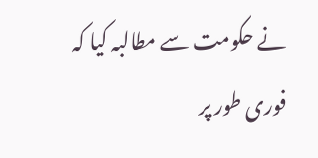نے حکومت سے مطالبہ کیا کہ فوری طور پر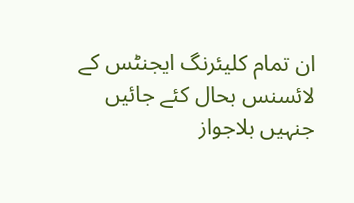ان تمام کلیئرنگ ایجنٹس کے لائسنس بحال کئے جائیں جنہیں بلاجواز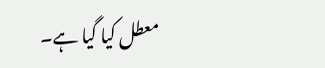معطل کیا گیا ہے۔